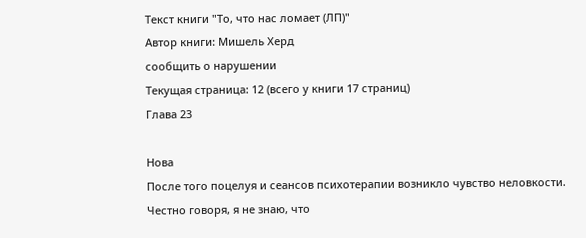Текст книги "То, что нас ломает (ЛП)"
Автор книги: Мишель Херд
сообщить о нарушении
Текущая страница: 12 (всего у книги 17 страниц)
Глава 23

Нова
После того поцелуя и сеансов психотерапии возникло чувство неловкости.
Честно говоря, я не знаю, что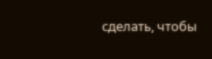сделать, чтобы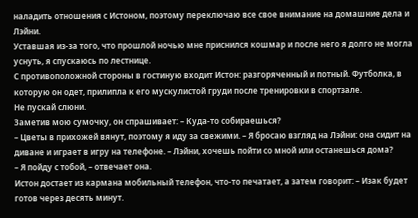наладить отношения с Истоном, поэтому переключаю все свое внимание на домашние дела и Лэйни.
Уставшая из-за того, что прошлой ночью мне приснился кошмар и после него я долго не могла уснуть, я спускаюсь по лестнице.
С противоположной стороны в гостиную входит Истон: разгоряченный и потный. Футболка, в которую он одет, прилипла к его мускулистой груди после тренировки в спортзале.
Не пускай слюни.
Заметив мою сумочку, он спрашивает: – Куда-то собираешься?
– Цветы в прихожей вянут, поэтому я иду за свежими. – Я бросаю взгляд на Лэйни: она сидит на диване и играет в игру на телефоне. – Лэйни, хочешь пойти со мной или останешься дома?
– Я пойду с тобой, – отвечает она.
Истон достает из кармана мобильный телефон, что-то печатает, а затем говорит: – Изак будет готов через десять минут.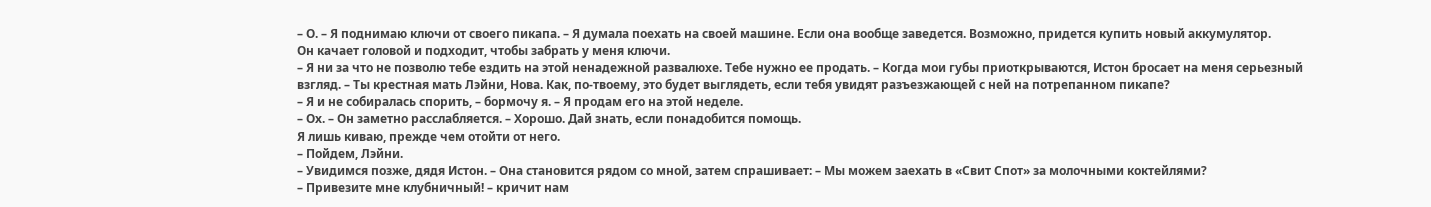– О. – Я поднимаю ключи от своего пикапа. – Я думала поехать на своей машине. Если она вообще заведется. Возможно, придется купить новый аккумулятор.
Он качает головой и подходит, чтобы забрать у меня ключи.
– Я ни за что не позволю тебе ездить на этой ненадежной развалюхе. Тебе нужно ее продать. – Когда мои губы приоткрываются, Истон бросает на меня серьезный взгляд. – Ты крестная мать Лэйни, Нова. Как, по-твоему, это будет выглядеть, если тебя увидят разъезжающей с ней на потрепанном пикапе?
– Я и не собиралась спорить, – бормочу я. – Я продам его на этой неделе.
– Ох. – Он заметно расслабляется. – Хорошо. Дай знать, если понадобится помощь.
Я лишь киваю, прежде чем отойти от него.
– Пойдем, Лэйни.
– Увидимся позже, дядя Истон. – Она становится рядом со мной, затем спрашивает: – Мы можем заехать в «Свит Спот» за молочными коктейлями?
– Привезите мне клубничный! – кричит нам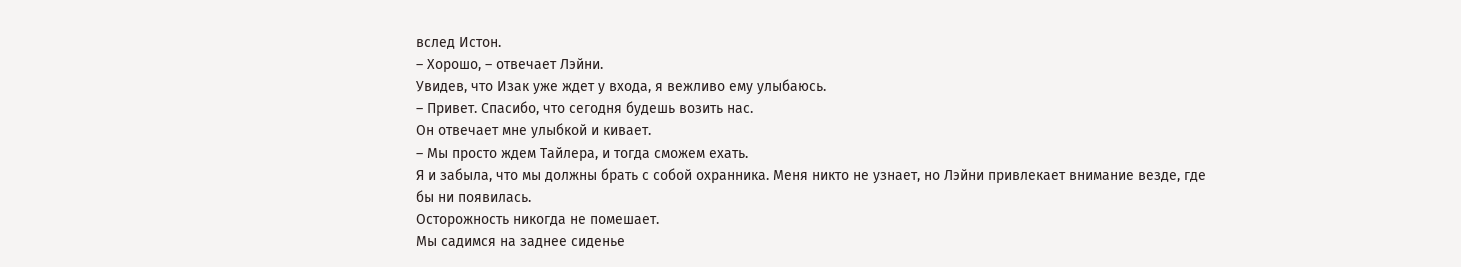вслед Истон.
– Хорошо, – отвечает Лэйни.
Увидев, что Изак уже ждет у входа, я вежливо ему улыбаюсь.
– Привет. Спасибо, что сегодня будешь возить нас.
Он отвечает мне улыбкой и кивает.
– Мы просто ждем Тайлера, и тогда сможем ехать.
Я и забыла, что мы должны брать с собой охранника. Меня никто не узнает, но Лэйни привлекает внимание везде, где бы ни появилась.
Осторожность никогда не помешает.
Мы садимся на заднее сиденье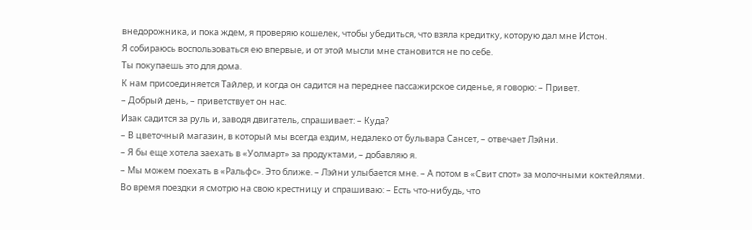внедорожника, и пока ждем, я проверяю кошелек, чтобы убедиться, что взяла кредитку, которую дал мне Истон.
Я собираюсь воспользоваться ею впервые, и от этой мысли мне становится не по себе.
Ты покупаешь это для дома.
К нам присоединяется Тайлер, и когда он садится на переднее пассажирское сиденье, я говорю: – Привет.
– Добрый день, – приветствует он нас.
Изак садится за руль и, заводя двигатель, спрашивает: – Куда?
– В цветочный магазин, в который мы всегда ездим, недалеко от бульвара Сансет, – отвечает Лэйни.
– Я бы еще хотела заехать в «Уолмарт» за продуктами, – добавляю я.
– Мы можем поехать в «Ральфс». Это ближе. – Лэйни улыбается мне. – А потом в «Свит спот» за молочными коктейлями.
Во время поездки я смотрю на свою крестницу и спрашиваю: – Есть что-нибудь, что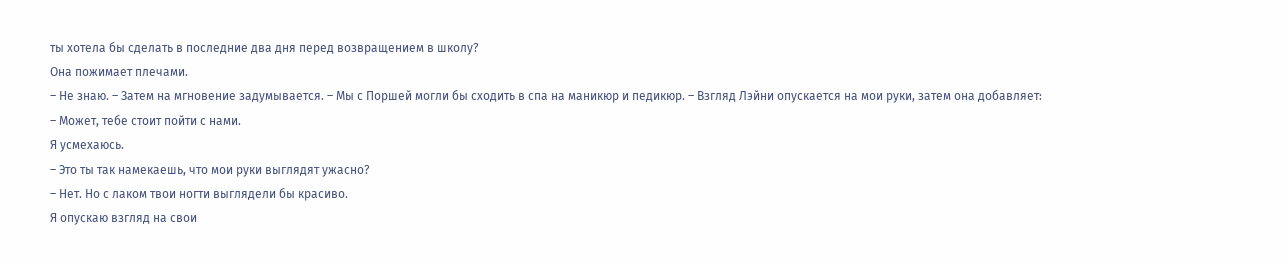ты хотела бы сделать в последние два дня перед возвращением в школу?
Она пожимает плечами.
– Не знаю. – Затем на мгновение задумывается. – Мы с Поршей могли бы сходить в спа на маникюр и педикюр. – Взгляд Лэйни опускается на мои руки, затем она добавляет: – Может, тебе стоит пойти с нами.
Я усмехаюсь.
– Это ты так намекаешь, что мои руки выглядят ужасно?
– Нет. Но с лаком твои ногти выглядели бы красиво.
Я опускаю взгляд на свои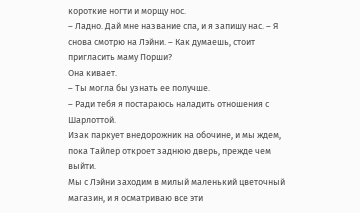короткие ногти и морщу нос.
– Ладно. Дай мне название спа, и я запишу нас. – Я снова смотрю на Лэйни. – Как думаешь, стоит пригласить маму Порши?
Она кивает.
– Ты могла бы узнать ее получше.
– Ради тебя я постараюсь наладить отношения с Шарлоттой.
Изак паркует внедорожник на обочине, и мы ждем, пока Тайлер откроет заднюю дверь, прежде чем выйти.
Мы с Лэйни заходим в милый маленький цветочный магазин, и я осматриваю все эти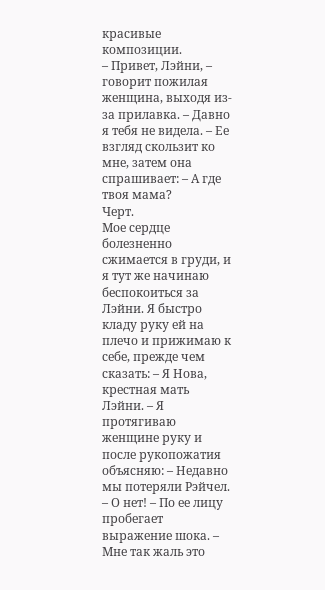красивые композиции.
– Привет, Лэйни, – говорит пожилая женщина, выходя из-за прилавка. – Давно я тебя не видела. – Ее взгляд скользит ко мне, затем она спрашивает: – А где твоя мама?
Черт.
Мое сердце болезненно сжимается в груди, и я тут же начинаю беспокоиться за Лэйни. Я быстро кладу руку ей на плечо и прижимаю к себе, прежде чем сказать: – Я Нова, крестная мать Лэйни. – Я протягиваю женщине руку и после рукопожатия объясняю: – Недавно мы потеряли Рэйчел.
– О нет! – По ее лицу пробегает выражение шока. – Мне так жаль это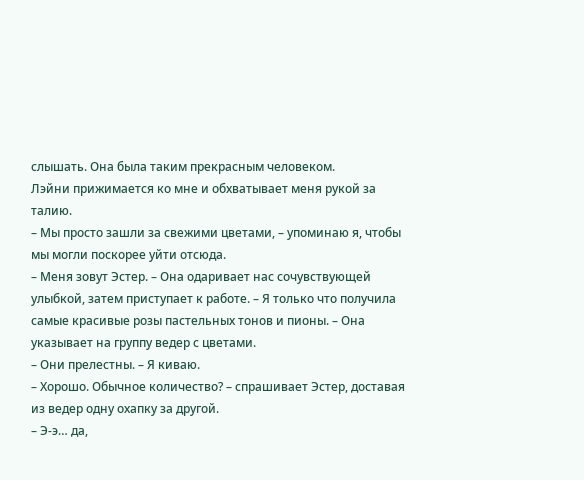слышать. Она была таким прекрасным человеком.
Лэйни прижимается ко мне и обхватывает меня рукой за талию.
– Мы просто зашли за свежими цветами, – упоминаю я, чтобы мы могли поскорее уйти отсюда.
– Меня зовут Эстер. – Она одаривает нас сочувствующей улыбкой, затем приступает к работе. – Я только что получила самые красивые розы пастельных тонов и пионы. – Она указывает на группу ведер с цветами.
– Они прелестны. – Я киваю.
– Хорошо. Обычное количество? – спрашивает Эстер, доставая из ведер одну охапку за другой.
– Э-э… да,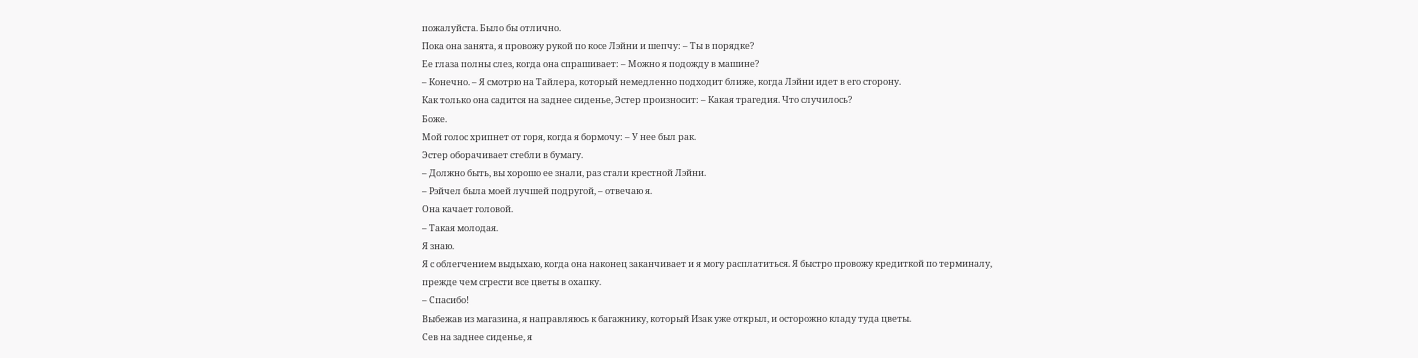пожалуйста. Было бы отлично.
Пока она занята, я провожу рукой по косе Лэйни и шепчу: – Ты в порядке?
Ее глаза полны слез, когда она спрашивает: – Можно я подожду в машине?
– Конечно. – Я смотрю на Тайлера, который немедленно подходит ближе, когда Лэйни идет в его сторону.
Как только она садится на заднее сиденье, Эстер произносит: – Какая трагедия. Что случилось?
Боже.
Мой голос хрипнет от горя, когда я бормочу: – У нее был рак.
Эстер оборачивает стебли в бумагу.
– Должно быть, вы хорошо ее знали, раз стали крестной Лэйни.
– Рэйчел была моей лучшей подругой, – отвечаю я.
Она качает головой.
– Такая молодая.
Я знаю.
Я с облегчением выдыхаю, когда она наконец заканчивает и я могу расплатиться. Я быстро провожу кредиткой по терминалу, прежде чем сгрести все цветы в охапку.
– Спасибо!
Выбежав из магазина, я направляюсь к багажнику, который Изак уже открыл, и осторожно кладу туда цветы.
Сев на заднее сиденье, я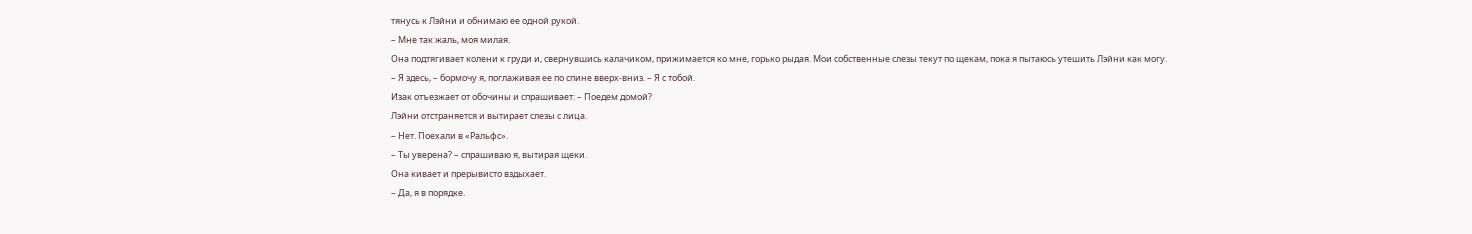тянусь к Лэйни и обнимаю ее одной рукой.
– Мне так жаль, моя милая.
Она подтягивает колени к груди и, свернувшись калачиком, прижимается ко мне, горько рыдая. Мои собственные слезы текут по щекам, пока я пытаюсь утешить Лэйни как могу.
– Я здесь, – бормочу я, поглаживая ее по спине вверх-вниз. – Я с тобой.
Изак отъезжает от обочины и спрашивает: – Поедем домой?
Лэйни отстраняется и вытирает слезы с лица.
– Нет. Поехали в «Ральфс».
– Ты уверена? – спрашиваю я, вытирая щеки.
Она кивает и прерывисто вздыхает.
– Да, я в порядке.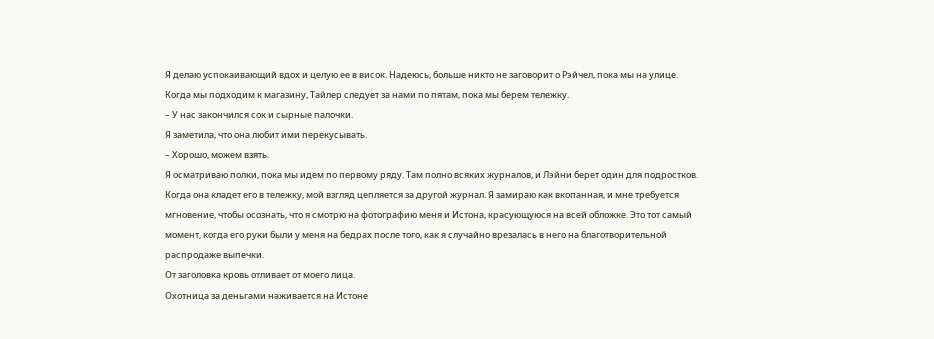Я делаю успокаивающий вдох и целую ее в висок. Надеюсь, больше никто не заговорит о Рэйчел, пока мы на улице.
Когда мы подходим к магазину, Тайлер следует за нами по пятам, пока мы берем тележку.
– У нас закончился сок и сырные палочки.
Я заметила, что она любит ими перекусывать.
– Хорошо, можем взять.
Я осматриваю полки, пока мы идем по первому ряду. Там полно всяких журналов, и Лэйни берет один для подростков.
Когда она кладет его в тележку, мой взгляд цепляется за другой журнал. Я замираю как вкопанная, и мне требуется мгновение, чтобы осознать, что я смотрю на фотографию меня и Истона, красующуюся на всей обложке. Это тот самый момент, когда его руки были у меня на бедрах после того, как я случайно врезалась в него на благотворительной распродаже выпечки.
От заголовка кровь отливает от моего лица.
Охотница за деньгами наживается на Истоне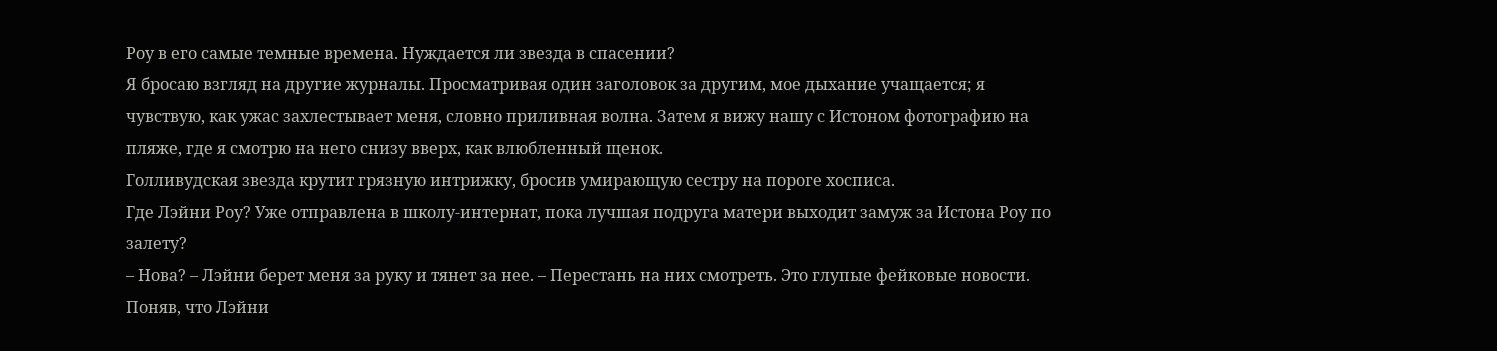Роу в его самые темные времена. Нуждается ли звезда в спасении?
Я бросаю взгляд на другие журналы. Просматривая один заголовок за другим, мое дыхание учащается; я чувствую, как ужас захлестывает меня, словно приливная волна. Затем я вижу нашу с Истоном фотографию на пляже, где я смотрю на него снизу вверх, как влюбленный щенок.
Голливудская звезда крутит грязную интрижку, бросив умирающую сестру на пороге хосписа.
Где Лэйни Роу? Уже отправлена в школу-интернат, пока лучшая подруга матери выходит замуж за Истона Роу по залету?
– Нова? – Лэйни берет меня за руку и тянет за нее. – Перестань на них смотреть. Это глупые фейковые новости.
Поняв, что Лэйни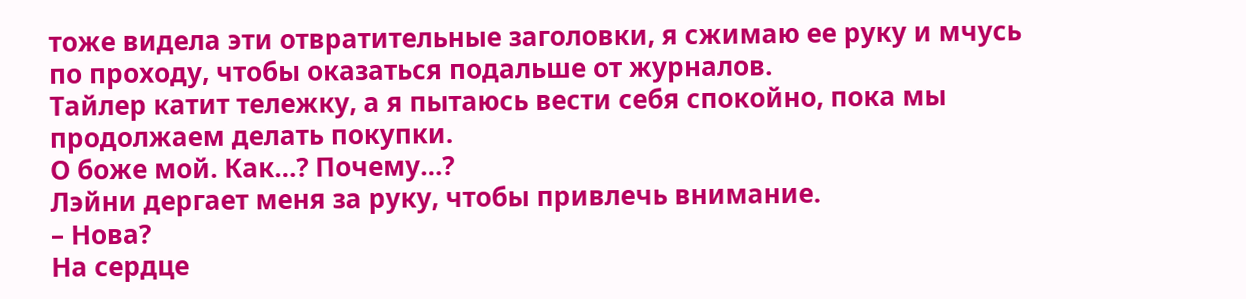тоже видела эти отвратительные заголовки, я сжимаю ее руку и мчусь по проходу, чтобы оказаться подальше от журналов.
Тайлер катит тележку, а я пытаюсь вести себя спокойно, пока мы продолжаем делать покупки.
О боже мой. Как…? Почему…?
Лэйни дергает меня за руку, чтобы привлечь внимание.
– Нова?
На сердце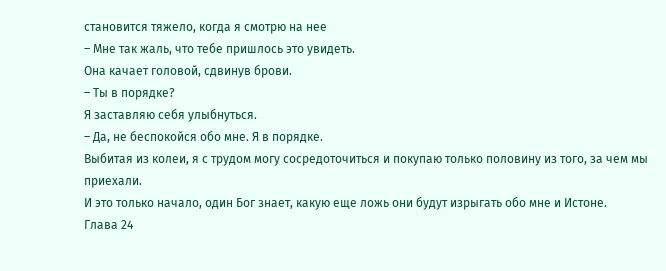становится тяжело, когда я смотрю на нее
– Мне так жаль, что тебе пришлось это увидеть.
Она качает головой, сдвинув брови.
– Ты в порядке?
Я заставляю себя улыбнуться.
– Да, не беспокойся обо мне. Я в порядке.
Выбитая из колеи, я с трудом могу сосредоточиться и покупаю только половину из того, за чем мы приехали.
И это только начало, один Бог знает, какую еще ложь они будут изрыгать обо мне и Истоне.
Глава 24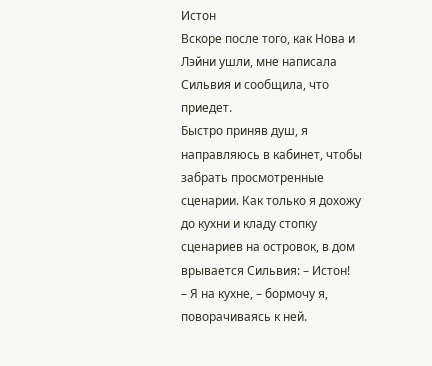Истон
Вскоре после того, как Нова и Лэйни ушли, мне написала Сильвия и сообщила, что приедет.
Быстро приняв душ, я направляюсь в кабинет, чтобы забрать просмотренные сценарии. Как только я дохожу до кухни и кладу стопку сценариев на островок, в дом врывается Сильвия: – Истон!
– Я на кухне, – бормочу я, поворачиваясь к ней.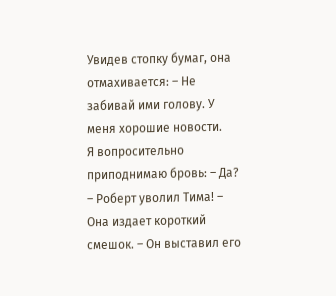Увидев стопку бумаг, она отмахивается: – Не забивай ими голову. У меня хорошие новости.
Я вопросительно приподнимаю бровь: – Да?
– Роберт уволил Тима! – Она издает короткий смешок. – Он выставил его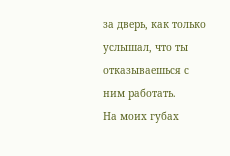за дверь, как только услышал, что ты отказываешься с ним работать.
На моих губах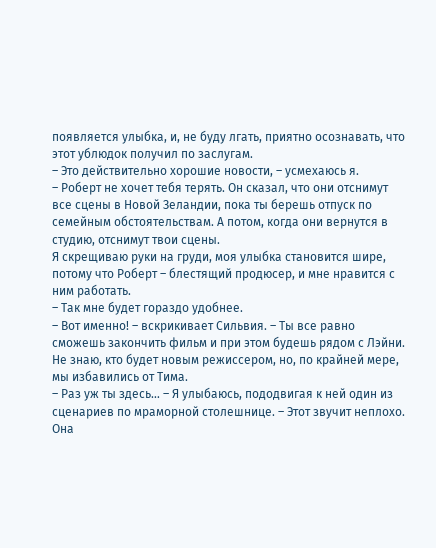появляется улыбка, и, не буду лгать, приятно осознавать, что этот ублюдок получил по заслугам.
– Это действительно хорошие новости, – усмехаюсь я.
– Роберт не хочет тебя терять. Он сказал, что они отснимут все сцены в Новой Зеландии, пока ты берешь отпуск по семейным обстоятельствам. А потом, когда они вернутся в студию, отснимут твои сцены.
Я скрещиваю руки на груди, моя улыбка становится шире, потому что Роберт – блестящий продюсер, и мне нравится с ним работать.
– Так мне будет гораздо удобнее.
– Вот именно! – вскрикивает Сильвия. – Ты все равно сможешь закончить фильм и при этом будешь рядом с Лэйни. Не знаю, кто будет новым режиссером, но, по крайней мере, мы избавились от Тима.
– Раз уж ты здесь… – Я улыбаюсь, пододвигая к ней один из сценариев по мраморной столешнице. – Этот звучит неплохо.
Она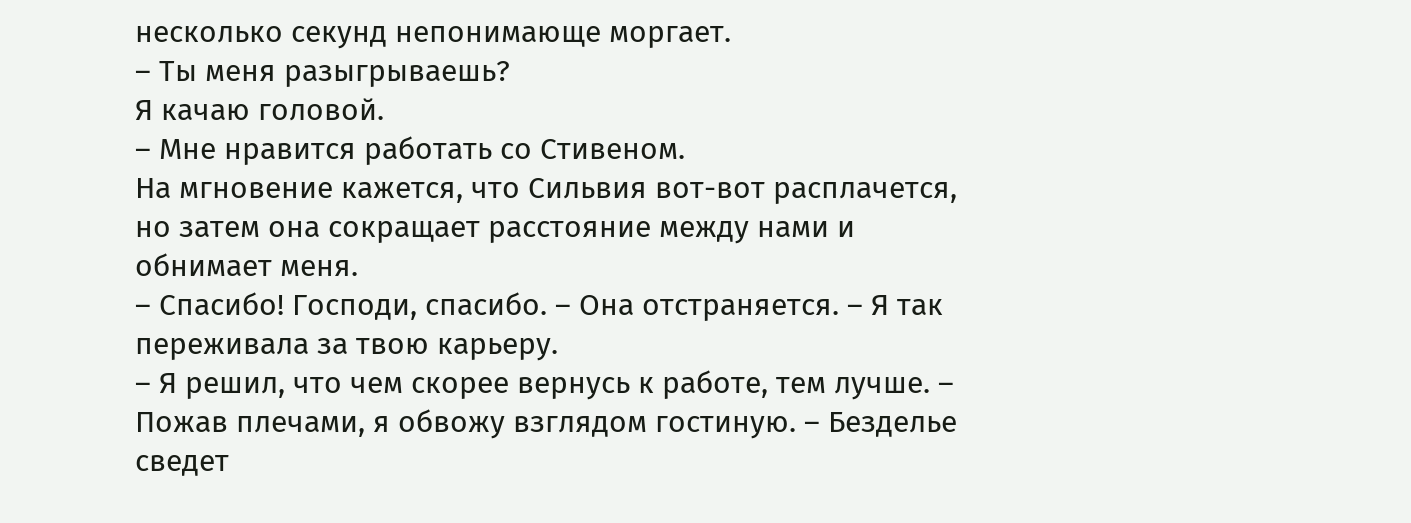несколько секунд непонимающе моргает.
– Ты меня разыгрываешь?
Я качаю головой.
– Мне нравится работать со Стивеном.
На мгновение кажется, что Сильвия вот-вот расплачется, но затем она сокращает расстояние между нами и обнимает меня.
– Спасибо! Господи, спасибо. – Она отстраняется. – Я так переживала за твою карьеру.
– Я решил, что чем скорее вернусь к работе, тем лучше. – Пожав плечами, я обвожу взглядом гостиную. – Безделье сведет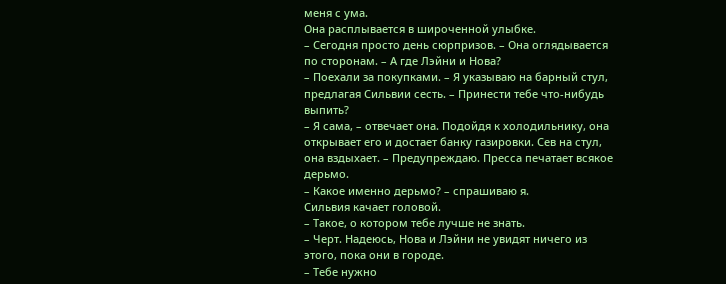меня с ума.
Она расплывается в широченной улыбке.
– Сегодня просто день сюрпризов. – Она оглядывается по сторонам. – А где Лэйни и Нова?
– Поехали за покупками. – Я указываю на барный стул, предлагая Сильвии сесть. – Принести тебе что-нибудь выпить?
– Я сама, – отвечает она. Подойдя к холодильнику, она открывает его и достает банку газировки. Сев на стул, она вздыхает. – Предупреждаю. Пресса печатает всякое дерьмо.
– Какое именно дерьмо? – спрашиваю я.
Сильвия качает головой.
– Такое, о котором тебе лучше не знать.
– Черт. Надеюсь, Нова и Лэйни не увидят ничего из этого, пока они в городе.
– Тебе нужно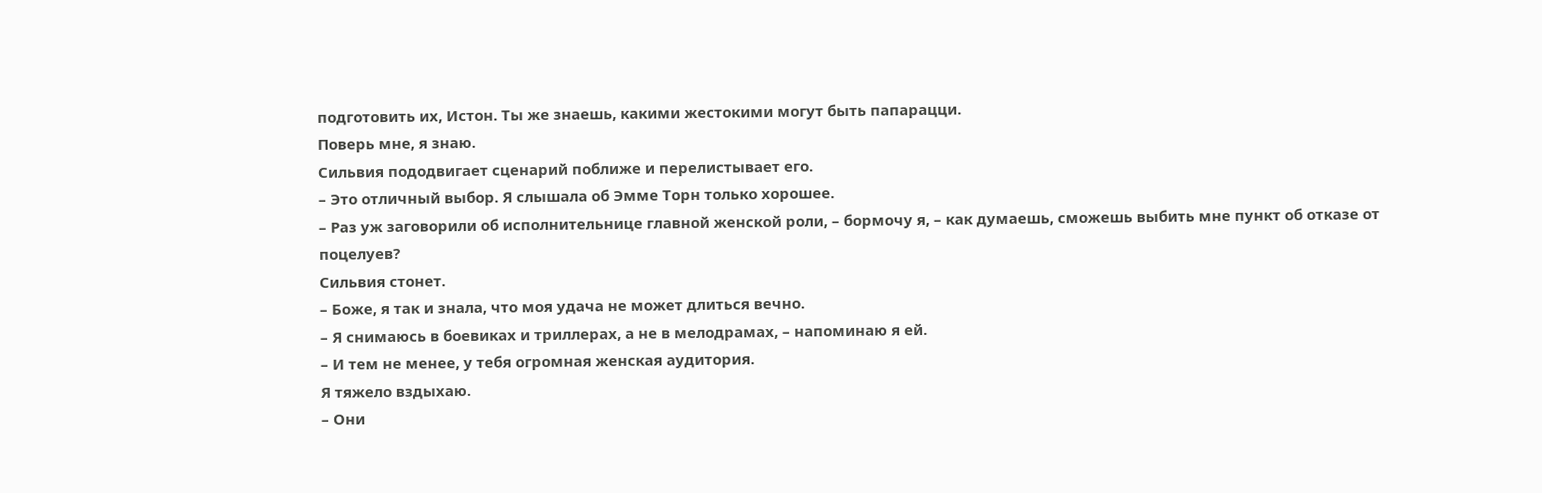подготовить их, Истон. Ты же знаешь, какими жестокими могут быть папарацци.
Поверь мне, я знаю.
Сильвия пододвигает сценарий поближе и перелистывает его.
– Это отличный выбор. Я слышала об Эмме Торн только хорошее.
– Раз уж заговорили об исполнительнице главной женской роли, – бормочу я, – как думаешь, сможешь выбить мне пункт об отказе от поцелуев?
Сильвия стонет.
– Боже, я так и знала, что моя удача не может длиться вечно.
– Я снимаюсь в боевиках и триллерах, а не в мелодрамах, – напоминаю я ей.
– И тем не менее, у тебя огромная женская аудитория.
Я тяжело вздыхаю.
– Они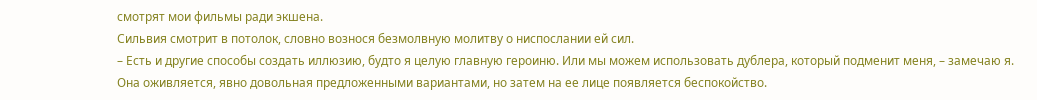смотрят мои фильмы ради экшена.
Сильвия смотрит в потолок, словно вознося безмолвную молитву о ниспослании ей сил.
– Есть и другие способы создать иллюзию, будто я целую главную героиню. Или мы можем использовать дублера, который подменит меня, – замечаю я.
Она оживляется, явно довольная предложенными вариантами, но затем на ее лице появляется беспокойство.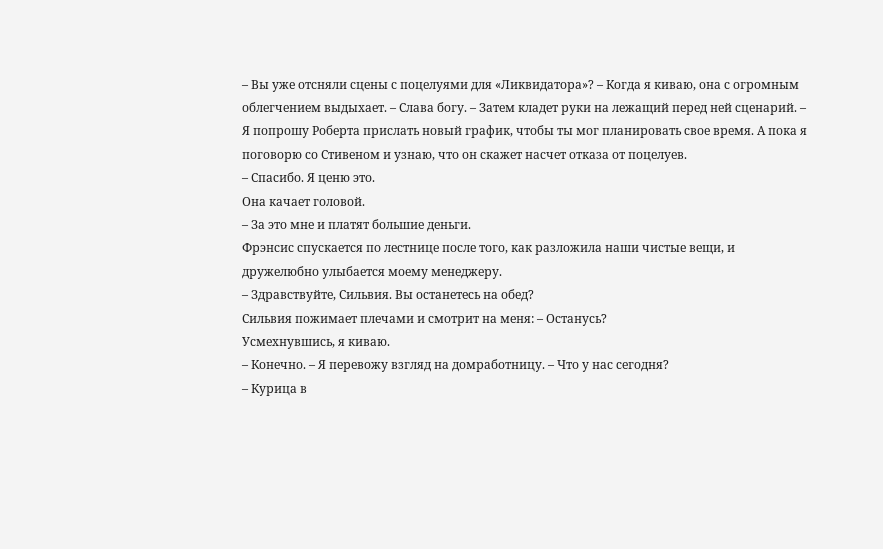– Вы уже отсняли сцены с поцелуями для «Ликвидатора»? – Когда я киваю, она с огромным облегчением выдыхает. – Слава богу. – Затем кладет руки на лежащий перед ней сценарий. – Я попрошу Роберта прислать новый график, чтобы ты мог планировать свое время. А пока я поговорю со Стивеном и узнаю, что он скажет насчет отказа от поцелуев.
– Спасибо. Я ценю это.
Она качает головой.
– За это мне и платят большие деньги.
Фрэнсис спускается по лестнице после того, как разложила наши чистые вещи, и дружелюбно улыбается моему менеджеру.
– Здравствуйте, Сильвия. Вы останетесь на обед?
Сильвия пожимает плечами и смотрит на меня: – Останусь?
Усмехнувшись, я киваю.
– Конечно. – Я перевожу взгляд на домработницу. – Что у нас сегодня?
– Курица в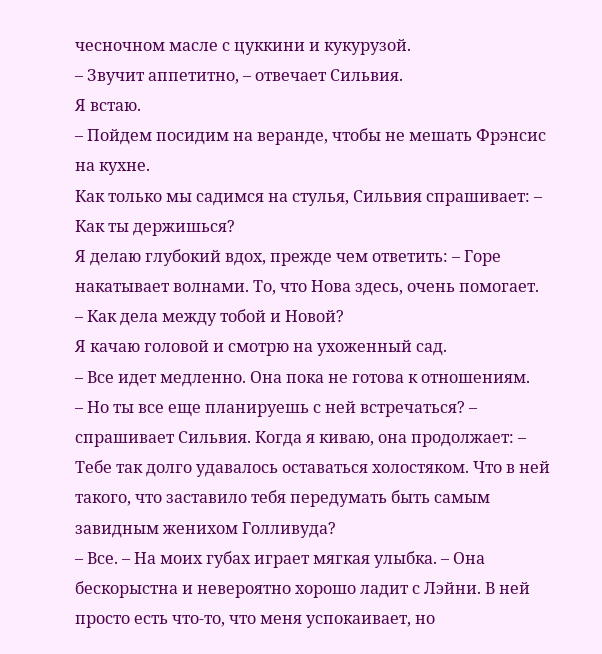чесночном масле с цуккини и кукурузой.
– Звучит аппетитно, – отвечает Сильвия.
Я встаю.
– Пойдем посидим на веранде, чтобы не мешать Фрэнсис на кухне.
Как только мы садимся на стулья, Сильвия спрашивает: – Как ты держишься?
Я делаю глубокий вдох, прежде чем ответить: – Горе накатывает волнами. То, что Нова здесь, очень помогает.
– Как дела между тобой и Новой?
Я качаю головой и смотрю на ухоженный сад.
– Все идет медленно. Она пока не готова к отношениям.
– Но ты все еще планируешь с ней встречаться? – спрашивает Сильвия. Когда я киваю, она продолжает: – Тебе так долго удавалось оставаться холостяком. Что в ней такого, что заставило тебя передумать быть самым завидным женихом Голливуда?
– Все. – На моих губах играет мягкая улыбка. – Она бескорыстна и невероятно хорошо ладит с Лэйни. В ней просто есть что-то, что меня успокаивает, но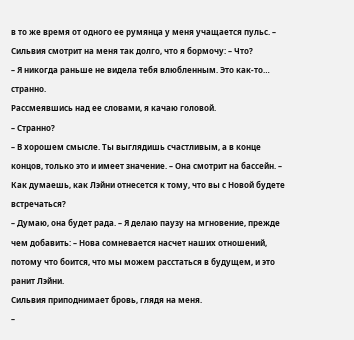в то же время от одного ее румянца у меня учащается пульс. – Сильвия смотрит на меня так долго, что я бормочу: – Что?
– Я никогда раньше не видела тебя влюбленным. Это как-то… странно.
Рассмеявшись над ее словами, я качаю головой.
– Странно?
– В хорошем смысле. Ты выглядишь счастливым, а в конце концов, только это и имеет значение. – Она смотрит на бассейн. – Как думаешь, как Лэйни отнесется к тому, что вы с Новой будете встречаться?
– Думаю, она будет рада. – Я делаю паузу на мгновение, прежде чем добавить: – Нова сомневается насчет наших отношений, потому что боится, что мы можем расстаться в будущем, и это ранит Лэйни.
Сильвия приподнимает бровь, глядя на меня.
–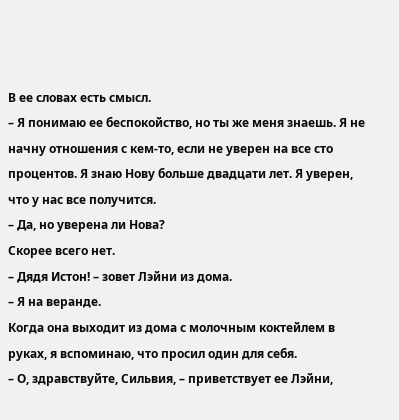В ее словах есть смысл.
– Я понимаю ее беспокойство, но ты же меня знаешь. Я не начну отношения с кем-то, если не уверен на все сто процентов. Я знаю Нову больше двадцати лет. Я уверен, что у нас все получится.
– Да, но уверена ли Нова?
Скорее всего нет.
– Дядя Истон! – зовет Лэйни из дома.
– Я на веранде.
Когда она выходит из дома с молочным коктейлем в руках, я вспоминаю, что просил один для себя.
– О, здравствуйте, Сильвия, – приветствует ее Лэйни,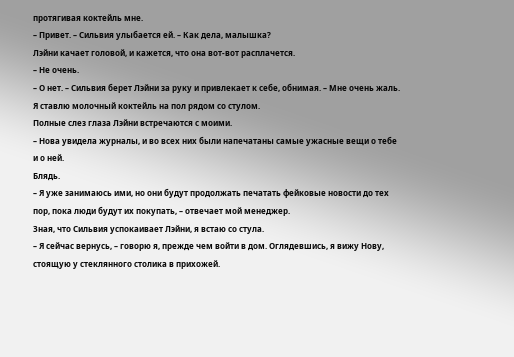протягивая коктейль мне.
– Привет. – Сильвия улыбается ей. – Как дела, малышка?
Лэйни качает головой, и кажется, что она вот-вот расплачется.
– Не очень.
– О нет. – Сильвия берет Лэйни за руку и привлекает к себе, обнимая. – Мне очень жаль.
Я ставлю молочный коктейль на пол рядом со стулом.
Полные слез глаза Лэйни встречаются с моими.
– Нова увидела журналы, и во всех них были напечатаны самые ужасные вещи о тебе и о ней.
Блядь.
– Я уже занимаюсь ими, но они будут продолжать печатать фейковые новости до тех пор, пока люди будут их покупать, – отвечает мой менеджер.
Зная, что Сильвия успокаивает Лэйни, я встаю со стула.
– Я сейчас вернусь, – говорю я, прежде чем войти в дом. Оглядевшись, я вижу Нову, стоящую у стеклянного столика в прихожей.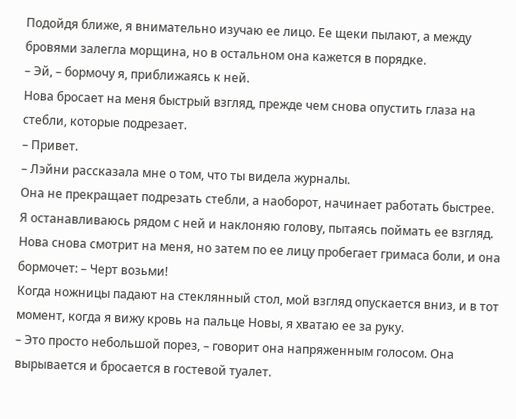Подойдя ближе, я внимательно изучаю ее лицо. Ее щеки пылают, а между бровями залегла морщина, но в остальном она кажется в порядке.
– Эй, – бормочу я, приближаясь к ней.
Нова бросает на меня быстрый взгляд, прежде чем снова опустить глаза на стебли, которые подрезает.
– Привет.
– Лэйни рассказала мне о том, что ты видела журналы.
Она не прекращает подрезать стебли, а наоборот, начинает работать быстрее.
Я останавливаюсь рядом с ней и наклоняю голову, пытаясь поймать ее взгляд.
Нова снова смотрит на меня, но затем по ее лицу пробегает гримаса боли, и она бормочет: – Черт возьми!
Когда ножницы падают на стеклянный стол, мой взгляд опускается вниз, и в тот момент, когда я вижу кровь на пальце Новы, я хватаю ее за руку.
– Это просто небольшой порез, – говорит она напряженным голосом. Она вырывается и бросается в гостевой туалет.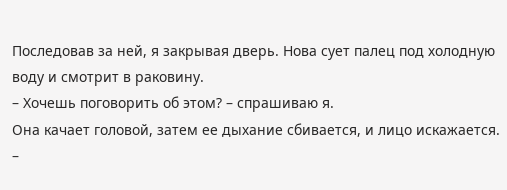Последовав за ней, я закрывая дверь. Нова сует палец под холодную воду и смотрит в раковину.
– Хочешь поговорить об этом? – спрашиваю я.
Она качает головой, затем ее дыхание сбивается, и лицо искажается.
–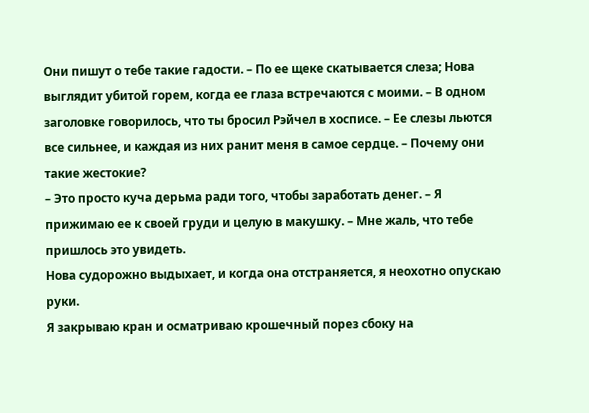Они пишут о тебе такие гадости. – По ее щеке скатывается слеза; Нова выглядит убитой горем, когда ее глаза встречаются с моими. – В одном заголовке говорилось, что ты бросил Рэйчел в хосписе. – Ее слезы льются все сильнее, и каждая из них ранит меня в самое сердце. – Почему они такие жестокие?
– Это просто куча дерьма ради того, чтобы заработать денег. – Я прижимаю ее к своей груди и целую в макушку. – Мне жаль, что тебе пришлось это увидеть.
Нова судорожно выдыхает, и когда она отстраняется, я неохотно опускаю руки.
Я закрываю кран и осматриваю крошечный порез сбоку на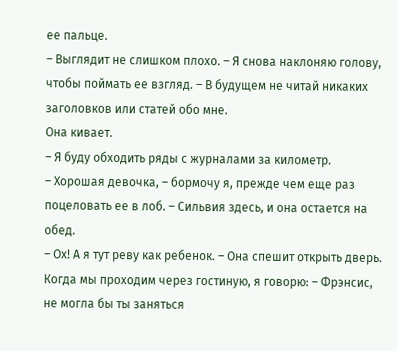ее пальце.
– Выглядит не слишком плохо. – Я снова наклоняю голову, чтобы поймать ее взгляд. – В будущем не читай никаких заголовков или статей обо мне.
Она кивает.
– Я буду обходить ряды с журналами за километр.
– Хорошая девочка, – бормочу я, прежде чем еще раз поцеловать ее в лоб. – Сильвия здесь, и она остается на обед.
– Ох! А я тут реву как ребенок. – Она спешит открыть дверь.
Когда мы проходим через гостиную, я говорю: – Фрэнсис, не могла бы ты заняться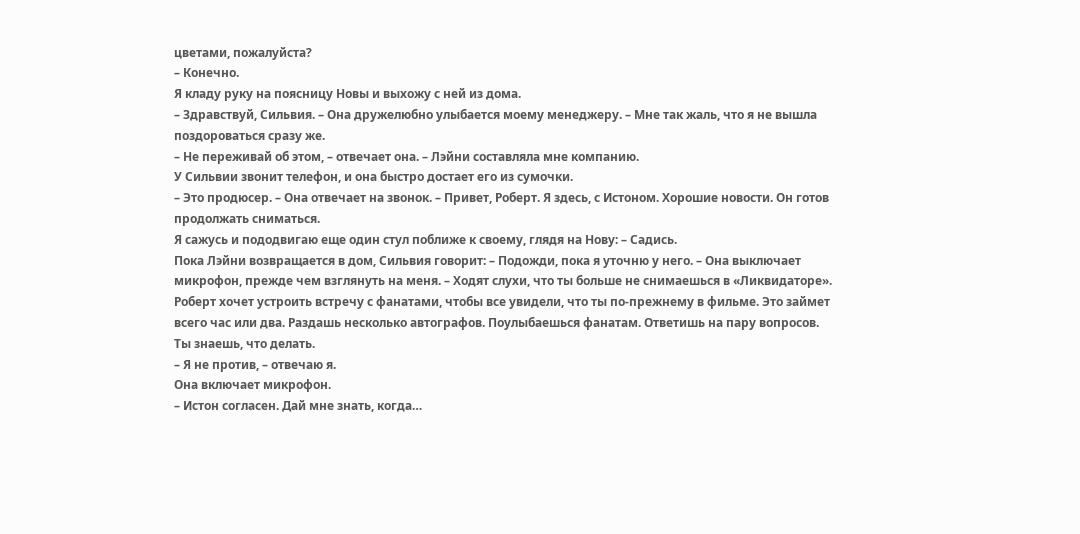цветами, пожалуйста?
– Конечно.
Я кладу руку на поясницу Новы и выхожу с ней из дома.
– Здравствуй, Сильвия. – Она дружелюбно улыбается моему менеджеру. – Мне так жаль, что я не вышла поздороваться сразу же.
– Не переживай об этом, – отвечает она. – Лэйни составляла мне компанию.
У Сильвии звонит телефон, и она быстро достает его из сумочки.
– Это продюсер. – Она отвечает на звонок. – Привет, Роберт. Я здесь, с Истоном. Хорошие новости. Он готов продолжать сниматься.
Я сажусь и пододвигаю еще один стул поближе к своему, глядя на Нову: – Садись.
Пока Лэйни возвращается в дом, Сильвия говорит: – Подожди, пока я уточню у него. – Она выключает микрофон, прежде чем взглянуть на меня. – Ходят слухи, что ты больше не снимаешься в «Ликвидаторе». Роберт хочет устроить встречу с фанатами, чтобы все увидели, что ты по-прежнему в фильме. Это займет всего час или два. Раздашь несколько автографов. Поулыбаешься фанатам. Ответишь на пару вопросов. Ты знаешь, что делать.
– Я не против, – отвечаю я.
Она включает микрофон.
– Истон согласен. Дай мне знать, когда…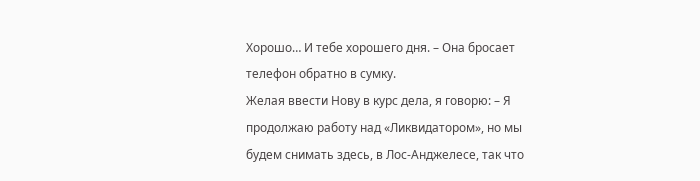Хорошо… И тебе хорошего дня. – Она бросает телефон обратно в сумку.
Желая ввести Нову в курс дела, я говорю: – Я продолжаю работу над «Ликвидатором», но мы будем снимать здесь, в Лос-Анджелесе, так что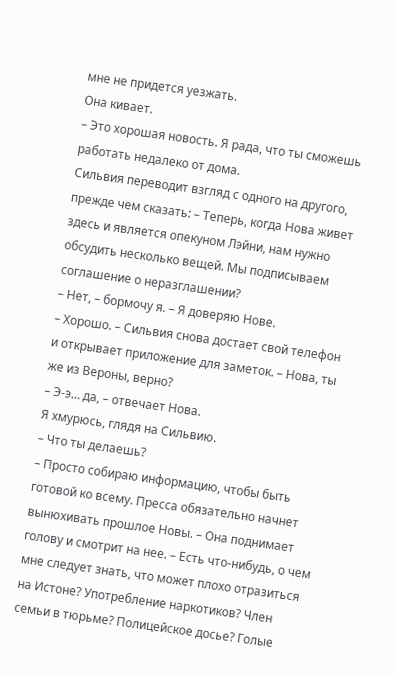мне не придется уезжать.
Она кивает.
– Это хорошая новость. Я рада, что ты сможешь работать недалеко от дома.
Сильвия переводит взгляд с одного на другого, прежде чем сказать: – Теперь, когда Нова живет здесь и является опекуном Лэйни, нам нужно обсудить несколько вещей. Мы подписываем соглашение о неразглашении?
– Нет, – бормочу я. – Я доверяю Нове.
– Хорошо. – Сильвия снова достает свой телефон и открывает приложение для заметок. – Нова, ты же из Вероны, верно?
– Э-э… да, – отвечает Нова.
Я хмурюсь, глядя на Сильвию.
– Что ты делаешь?
– Просто собираю информацию, чтобы быть готовой ко всему. Пресса обязательно начнет вынюхивать прошлое Новы. – Она поднимает голову и смотрит на нее. – Есть что-нибудь, о чем мне следует знать, что может плохо отразиться на Истоне? Употребление наркотиков? Член семьи в тюрьме? Полицейское досье? Голые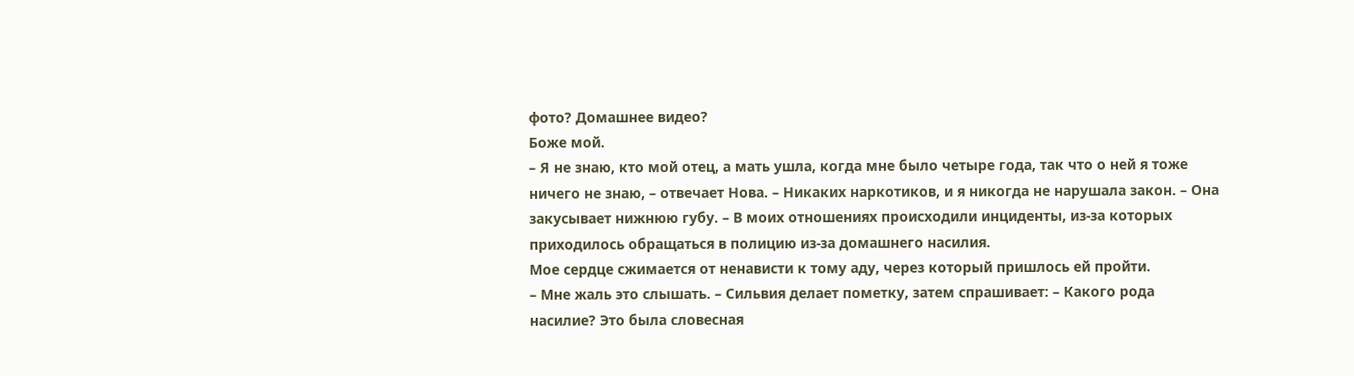фото? Домашнее видео?
Боже мой.
– Я не знаю, кто мой отец, а мать ушла, когда мне было четыре года, так что о ней я тоже ничего не знаю, – отвечает Нова. – Никаких наркотиков, и я никогда не нарушала закон. – Она закусывает нижнюю губу. – В моих отношениях происходили инциденты, из-за которых приходилось обращаться в полицию из-за домашнего насилия.
Мое сердце сжимается от ненависти к тому аду, через который пришлось ей пройти.
– Мне жаль это слышать. – Сильвия делает пометку, затем спрашивает: – Какого рода насилие? Это была словесная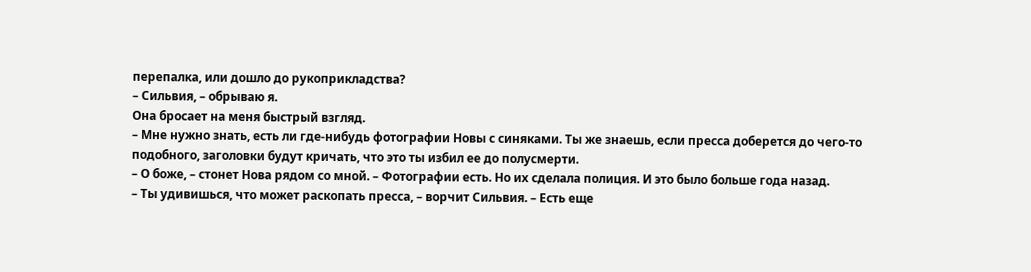перепалка, или дошло до рукоприкладства?
– Сильвия, – обрываю я.
Она бросает на меня быстрый взгляд.
– Мне нужно знать, есть ли где-нибудь фотографии Новы с синяками. Ты же знаешь, если пресса доберется до чего-то подобного, заголовки будут кричать, что это ты избил ее до полусмерти.
– О боже, – стонет Нова рядом со мной. – Фотографии есть. Но их сделала полиция. И это было больше года назад.
– Ты удивишься, что может раскопать пресса, – ворчит Сильвия. – Есть еще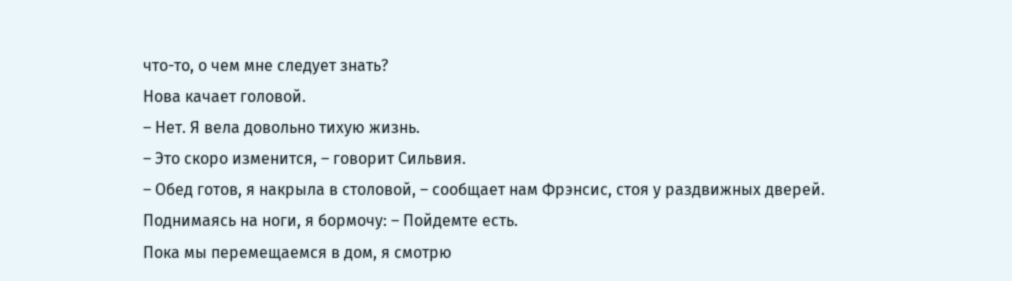что-то, о чем мне следует знать?
Нова качает головой.
– Нет. Я вела довольно тихую жизнь.
– Это скоро изменится, – говорит Сильвия.
– Обед готов, я накрыла в столовой, – сообщает нам Фрэнсис, стоя у раздвижных дверей.
Поднимаясь на ноги, я бормочу: – Пойдемте есть.
Пока мы перемещаемся в дом, я смотрю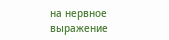на нервное выражение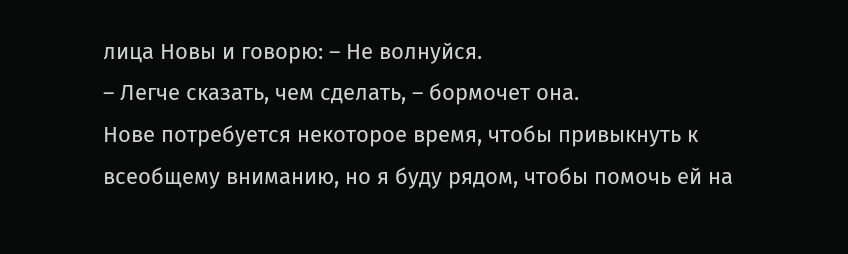лица Новы и говорю: – Не волнуйся.
– Легче сказать, чем сделать, – бормочет она.
Нове потребуется некоторое время, чтобы привыкнуть к всеобщему вниманию, но я буду рядом, чтобы помочь ей на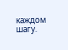каждом шагу.